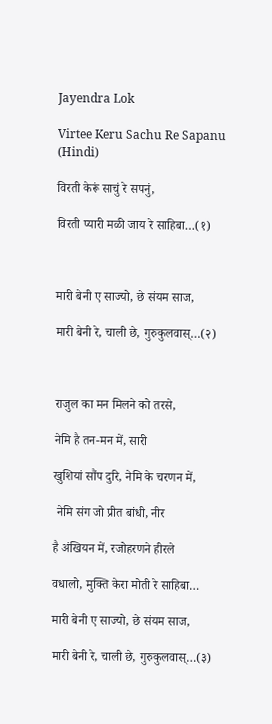Jayendra Lok

Virtee Keru Sachu Re Sapanu (Hindi)

विरती केरूं साचुं रे सपनुं,

विरती प्यारी मळी जाय रे साहिबा…(१)



मारी बेनी ए साज्यो, छे संयम साज,

मारी बेनी रे, चाली छे, गुरुकुलवास्…(२)



राजुल का मन मिलने को तरसे,

नेमि है तन-मन में, सारी

खुशियां सौंप दुरि, नेमि के चरणन में,

 नेमि संग जो प्रीत बांधी, नीर

है अंखियन में, रजोहरणने हीरले

वधालो, मुक्ति केरा मोती रे साहिबा…

मारी बेनी ए साज्यो, छे संयम साज,

मारी बेनी रे, चाली छे, गुरुकुलवास्…(३)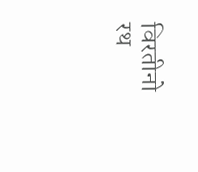विरतीनो रथ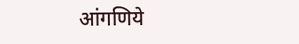आंगणिये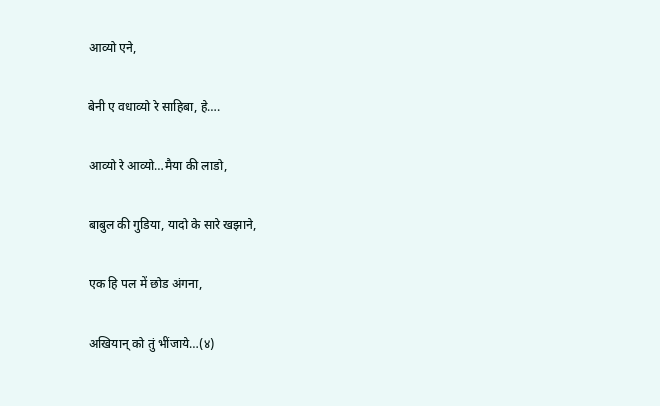आव्यो एने,

बेनी ए वधाव्यो रे साहिबा, हे….

आव्यो रे आव्यो…मैया की लाडो,

बाबुल की गुडिया, यादो के सारे खझाने,

एक हि पल में छोड अंगना,

अखियान् को तुं भींजाये…(४)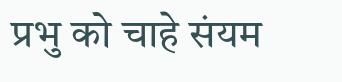प्रभु को चाहे संयम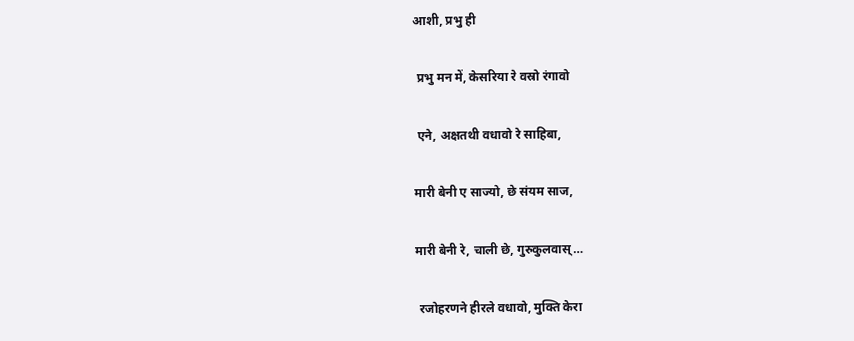आशी, प्रभु ही

 प्रभु मन में, केसरिया रे वस्रो रंगावो

 एने, अक्षतथी वधावो रे साहिबा,

मारी बेनी ए साज्यो, छे संयम साज,

मारी बेनी रे, चाली छे, गुरुकुलवास्…

 रजोहरणने हीरले वधावो, मुक्ति केरा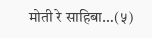मोती रे साहिबा…(५)